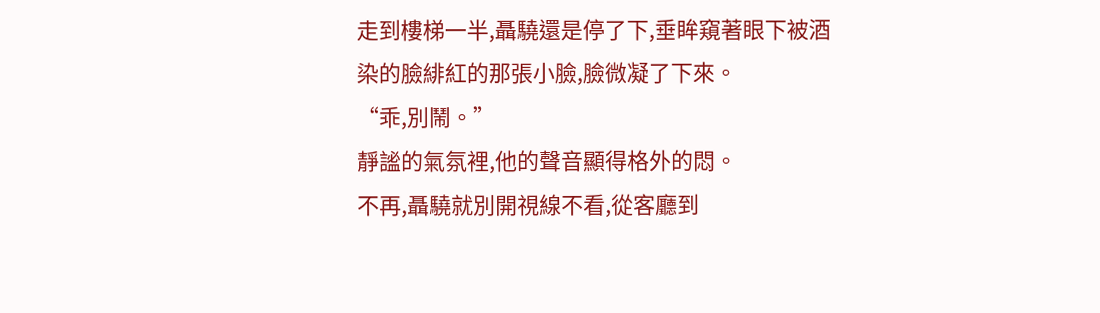走到樓梯一半,聶驍還是停了下,垂眸窺著眼下被酒染的臉緋紅的那張小臉,臉微凝了下來。
“乖,別鬧。”
靜謐的氣氛裡,他的聲音顯得格外的悶。
不再,聶驍就別開視線不看,從客廳到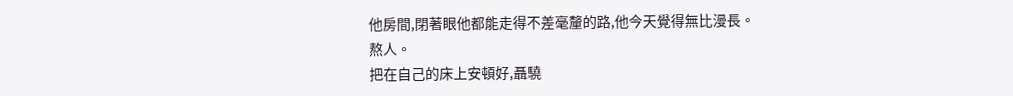他房間,閉著眼他都能走得不差毫釐的路,他今天覺得無比漫長。
熬人。
把在自己的床上安頓好,聶驍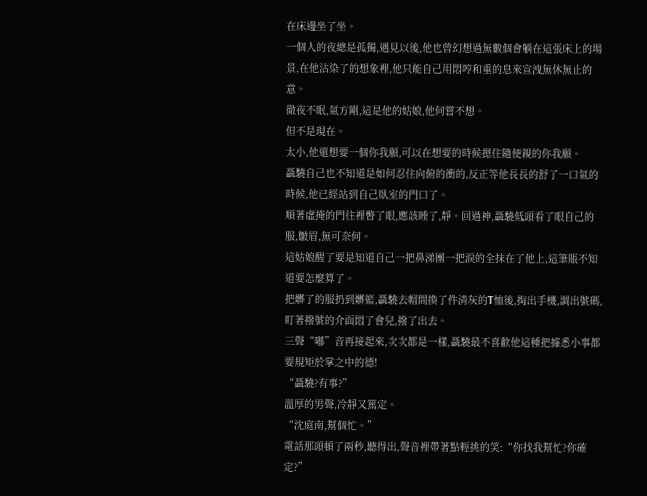在床邊坐了坐。
一個人的夜總是孤獨,遇見以後,他也曾幻想過無數個會躺在這張床上的場景,在他沾染了的想象裡,他只能自己用悶哼和重的息來宣洩無休無止的意。
徹夜不眠,氣方剛,這是他的姑娘,他何嘗不想。
但不是現在。
太小,他還想要一個你我願,可以在想要的時候摁住隨便親的你我願。
聶驍自己也不知道是如何忍住向俯的衝的,反正等他長長的舒了一口氣的時候,他已經站到自己臥室的門口了。
順著虛掩的門往裡瞥了眼,應該睡了,靜。回過神,聶驍低頭看了眼自己的服,皺眉,無可奈何。
這姑娘醒了要是知道自己一把鼻涕團一把淚的全抹在了他上,這筆賬不知道要怎麼算了。
把髒了的服扔到髒籃,聶驍去帽間換了件清灰的T恤後,掏出手機,調出號碼,盯著撥號的介面悶了會兒,撥了出去。
三聲“嘟”音再接起來,次次都是一樣,聶驍最不喜歡他這種把據悉小事都要規矩於掌之中的德!
“聶驍?有事?”
溫厚的男聲,冷靜又篤定。
“沈庭南,幫個忙。”
電話那頭頓了兩秒,聽得出,聲音裡帶著點輕挑的笑:“你找我幫忙?你確定?”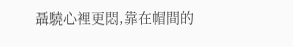聶驍心裡更悶,靠在帽間的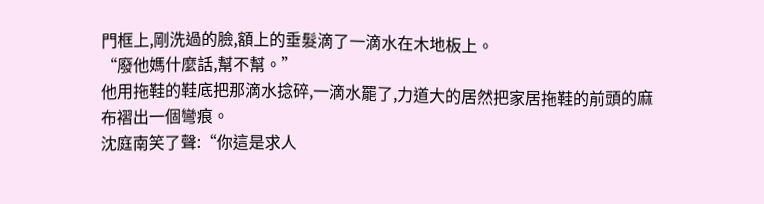門框上,剛洗過的臉,額上的垂髮滴了一滴水在木地板上。
“廢他媽什麼話,幫不幫。”
他用拖鞋的鞋底把那滴水捻碎,一滴水罷了,力道大的居然把家居拖鞋的前頭的麻布褶出一個彎痕。
沈庭南笑了聲:“你這是求人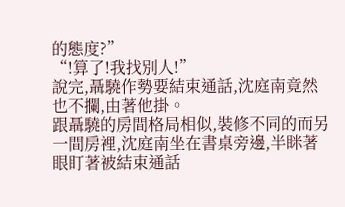的態度?”
“!算了!我找別人!”
說完,聶驍作勢要結束通話,沈庭南竟然也不攔,由著他掛。
跟聶驍的房間格局相似,裝修不同的而另一間房裡,沈庭南坐在書桌旁邊,半眯著眼盯著被結束通話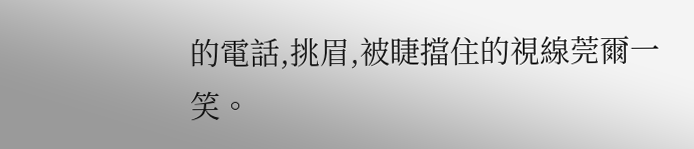的電話,挑眉,被睫擋住的視線莞爾一笑。